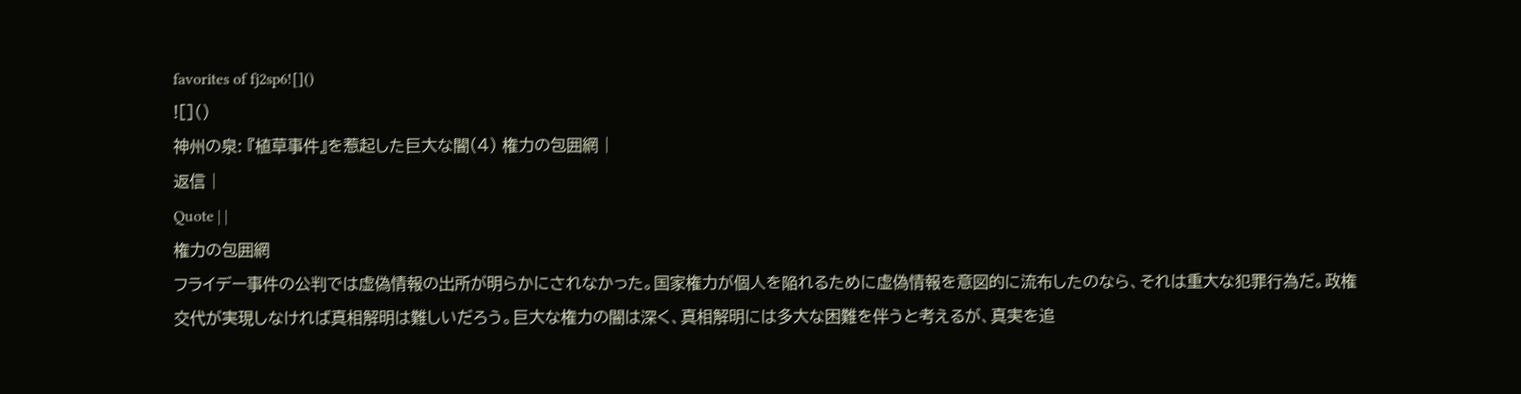favorites of fj2sp6![]()
![]()
神州の泉: 『植草事件』を惹起した巨大な闇(4) 権力の包囲網 |
返信 |
Quote | |
権力の包囲網
フライデー事件の公判では虚偽情報の出所が明らかにされなかった。国家権力が個人を陥れるために虚偽情報を意図的に流布したのなら、それは重大な犯罪行為だ。政権交代が実現しなければ真相解明は難しいだろう。巨大な権力の闇は深く、真相解明には多大な困難を伴うと考えるが、真実を追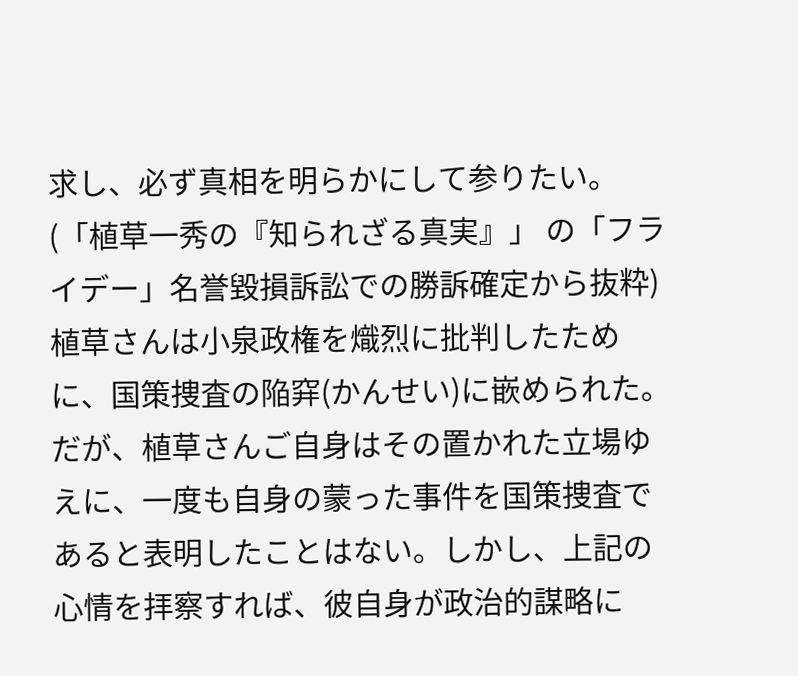求し、必ず真相を明らかにして参りたい。(「植草一秀の『知られざる真実』」 の「フライデー」名誉毀損訴訟での勝訴確定から抜粋)
植草さんは小泉政権を熾烈に批判したために、国策捜査の陥穽(かんせい)に嵌められた。だが、植草さんご自身はその置かれた立場ゆえに、一度も自身の蒙った事件を国策捜査であると表明したことはない。しかし、上記の心情を拝察すれば、彼自身が政治的謀略に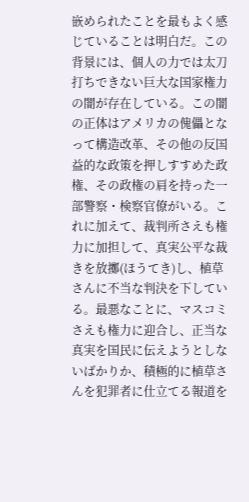嵌められたことを最もよく感じていることは明白だ。この背景には、個人の力では太刀打ちできない巨大な国家権力の闇が存在している。この闇の正体はアメリカの傀儡となって構造改革、その他の反国益的な政策を押しすすめた政権、その政権の肩を持った一部警察・検察官僚がいる。これに加えて、裁判所さえも権力に加担して、真実公平な裁きを放擲(ほうてき)し、植草さんに不当な判決を下している。最悪なことに、マスコミさえも権力に迎合し、正当な真実を国民に伝えようとしないばかりか、積極的に植草さんを犯罪者に仕立てる報道を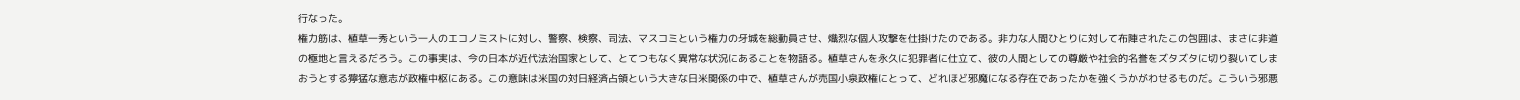行なった。
権力筋は、植草一秀という一人のエコノミストに対し、警察、検察、司法、マスコミという権力の牙城を総動員させ、熾烈な個人攻撃を仕掛けたのである。非力な人間ひとりに対して布陣されたこの包囲は、まさに非道の極地と言えるだろう。この事実は、今の日本が近代法治国家として、とてつもなく異常な状況にあることを物語る。植草さんを永久に犯罪者に仕立て、彼の人間としての尊厳や社会的名誉をズタズタに切り裂いてしまおうとする獰猛な意志が政権中枢にある。この意味は米国の対日経済占領という大きな日米関係の中で、植草さんが売国小泉政権にとって、どれほど邪魔になる存在であったかを強くうかがわせるものだ。こういう邪悪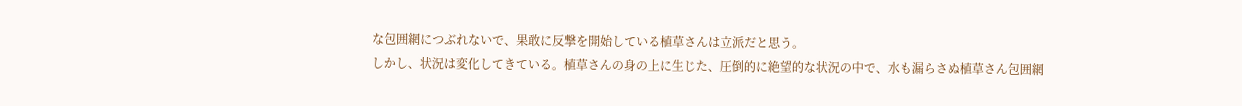な包囲網につぶれないで、果敢に反撃を開始している植草さんは立派だと思う。
しかし、状況は変化してきている。植草さんの身の上に生じた、圧倒的に絶望的な状況の中で、水も漏らさぬ植草さん包囲網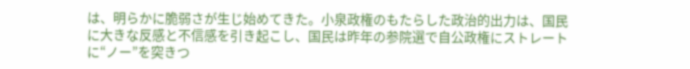は、明らかに脆弱さが生じ始めてきた。小泉政権のもたらした政治的出力は、国民に大きな反感と不信感を引き起こし、国民は昨年の参院選で自公政権にストレートに“ノー”を突きつ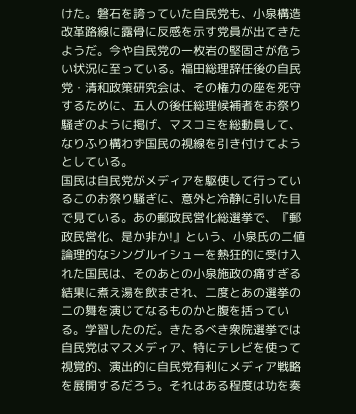けた。磐石を誇っていた自民党も、小泉構造改革路線に露骨に反感を示す党員が出てきたようだ。今や自民党の一枚岩の堅固さが危うい状況に至っている。福田総理辞任後の自民党・清和政策研究会は、その権力の座を死守するために、五人の後任総理候補者をお祭り騒ぎのように掲げ、マスコミを総動員して、なりふり構わず国民の視線を引き付けてようとしている。
国民は自民党がメディアを駆使して行っているこのお祭り騒ぎに、意外と冷静に引いた目で見ている。あの郵政民営化総選挙で、『郵政民営化、是か非か!』という、小泉氏の二値論理的なシングルイシューを熱狂的に受け入れた国民は、そのあとの小泉施政の痛すぎる結果に煮え湯を飲まされ、二度とあの選挙の二の舞を演じてなるものかと腹を括っている。学習したのだ。きたるべき衆院選挙では自民党はマスメディア、特にテレビを使って視覚的、演出的に自民党有利にメディア戦略を展開するだろう。それはある程度は功を奏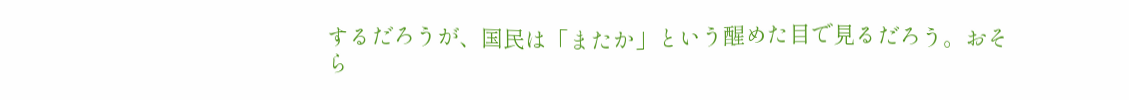するだろうが、国民は「またか」という醒めた目で見るだろう。おそら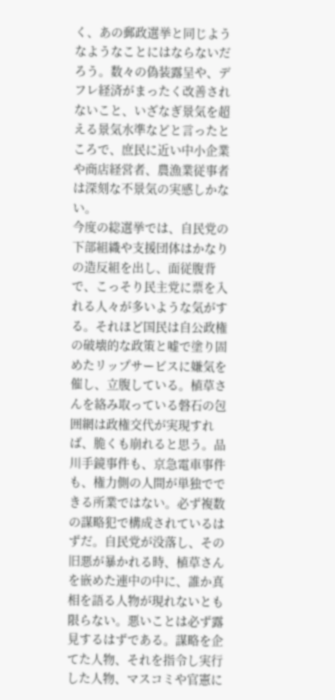く、あの郵政選挙と同じようなようなことにはならないだろう。数々の偽装露呈や、デフレ経済がまったく改善されないこと、いざなぎ景気を超える景気水準などと言ったところで、庶民に近い中小企業や商店経営者、農漁業従事者は深刻な不景気の実感しかない。
今度の総選挙では、自民党の下部組織や支援団体はかなりの造反組を出し、面従腹背で、こっそり民主党に票を入れる人々が多いような気がする。それほど国民は自公政権の破壊的な政策と嘘で塗り固めたリップサービスに嫌気を催し、立腹している。植草さんを絡み取っている磐石の包囲網は政権交代が実現すれば、脆くも崩れると思う。品川手鏡事件も、京急電車事件も、権力側の人間が単独でできる所業ではない。必ず複数の謀略犯で構成されているはずだ。自民党が没落し、その旧悪が暴かれる時、植草さんを嵌めた連中の中に、誰か真相を語る人物が現れないとも限らない。悪いことは必ず露見するはずである。謀略を企てた人物、それを指令し実行した人物、マスコミや官憲に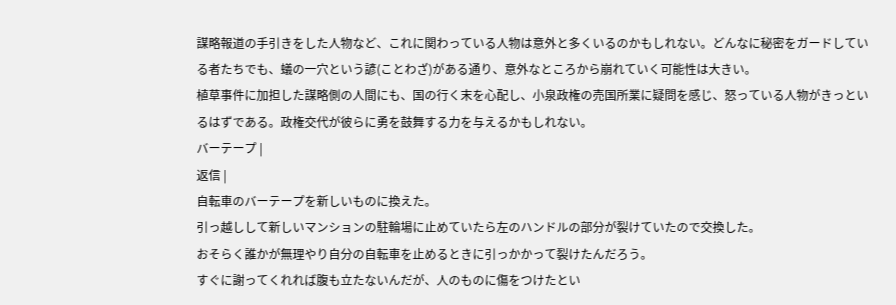謀略報道の手引きをした人物など、これに関わっている人物は意外と多くいるのかもしれない。どんなに秘密をガードしている者たちでも、蟻の一穴という諺(ことわざ)がある通り、意外なところから崩れていく可能性は大きい。
植草事件に加担した謀略側の人間にも、国の行く末を心配し、小泉政権の売国所業に疑問を感じ、怒っている人物がきっといるはずである。政権交代が彼らに勇を鼓舞する力を与えるかもしれない。
バーテープ |
返信 |
自転車のバーテープを新しいものに換えた。
引っ越しして新しいマンションの駐輪場に止めていたら左のハンドルの部分が裂けていたので交換した。
おそらく誰かが無理やり自分の自転車を止めるときに引っかかって裂けたんだろう。
すぐに謝ってくれれば腹も立たないんだが、人のものに傷をつけたとい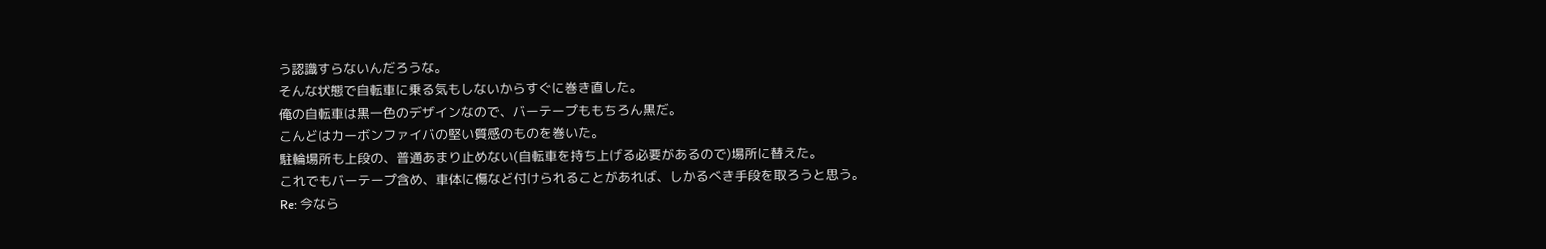う認識すらないんだろうな。
そんな状態で自転車に乗る気もしないからすぐに巻き直した。
俺の自転車は黒一色のデザインなので、バーテープももちろん黒だ。
こんどはカーボンファイバの堅い質感のものを巻いた。
駐輪場所も上段の、普通あまり止めない(自転車を持ち上げる必要があるので)場所に替えた。
これでもバーテープ含め、車体に傷など付けられることがあれば、しかるべき手段を取ろうと思う。
Re: 今なら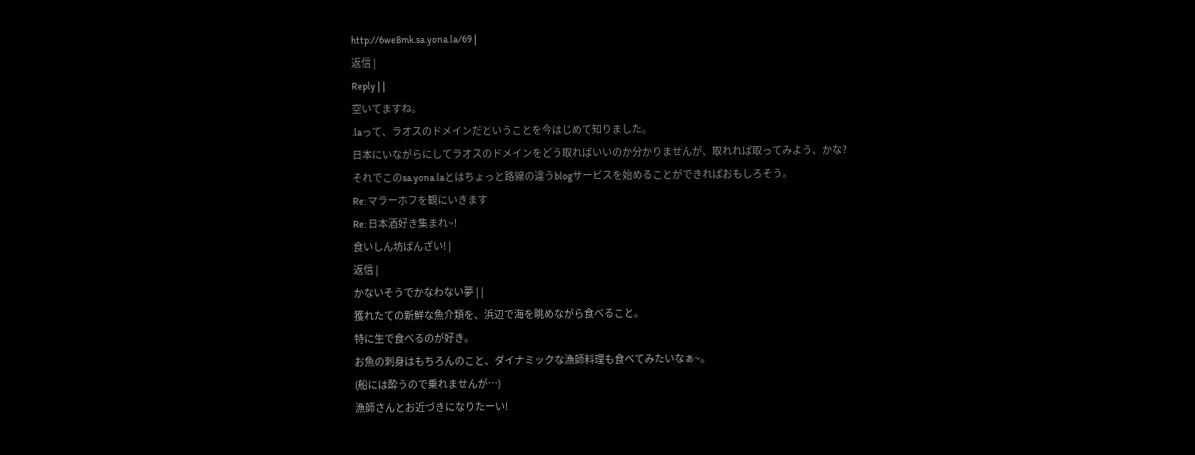http://6we8mk.sa.yona.la/69 |
返信 |
Reply | |
空いてますね。
.laって、ラオスのドメインだということを今はじめて知りました。
日本にいながらにしてラオスのドメインをどう取ればいいのか分かりませんが、取れれば取ってみよう、かな?
それでこのsa.yona.laとはちょっと路線の違うblogサービスを始めることができればおもしろそう。
Re: マラーホフを観にいきます
Re: 日本酒好き集まれ~!
食いしん坊ばんざい! |
返信 |
かないそうでかなわない夢 | |
獲れたての新鮮な魚介類を、浜辺で海を眺めながら食べること。
特に生で食べるのが好き。
お魚の刺身はもちろんのこと、ダイナミックな漁師料理も食べてみたいなぁ~。
(船には酔うので乗れませんが…)
漁師さんとお近づきになりたーい!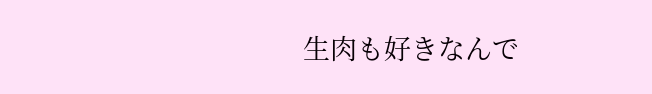生肉も好きなんで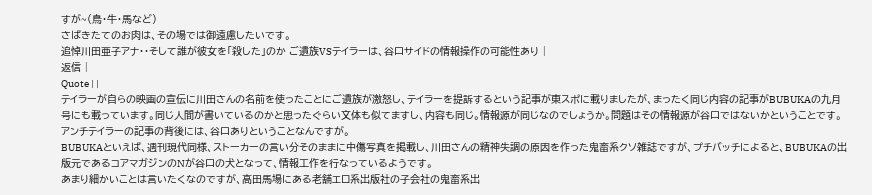すが~(鳥・牛・馬など)
さばきたてのお肉は、その場では御遠慮したいです。
追悼川田亜子アナ・・そして誰が彼女を「殺した」のか ご遺族VSテイラーは、谷口サイドの情報操作の可能性あり |
返信 |
Quote | |
テイラーが自らの映画の宣伝に川田さんの名前を使ったことにご遺族が激怒し、テイラーを提訴するという記事が東スポに載りましたが、まったく同じ内容の記事がBUBUKAの九月号にも載っています。同じ人間が書いているのかと思ったぐらい文体も似てますし、内容も同じ。情報源が同じなのでしょうか。問題はその情報源が谷口ではないかということです。アンチテイラーの記事の背後には、谷口ありということなんですが。
BUBUKAといえば、週刊現代同様、ストーカーの言い分そのままに中傷写真を掲載し、川田さんの精神失調の原因を作った鬼畜系クソ雑誌ですが、プチバッチによると、BUBUKAの出版元であるコアマガジンのNが谷口の犬となって、情報工作を行なっているようです。
あまり細かいことは言いたくなのですが、高田馬場にある老舗エロ系出版社の子会社の鬼畜系出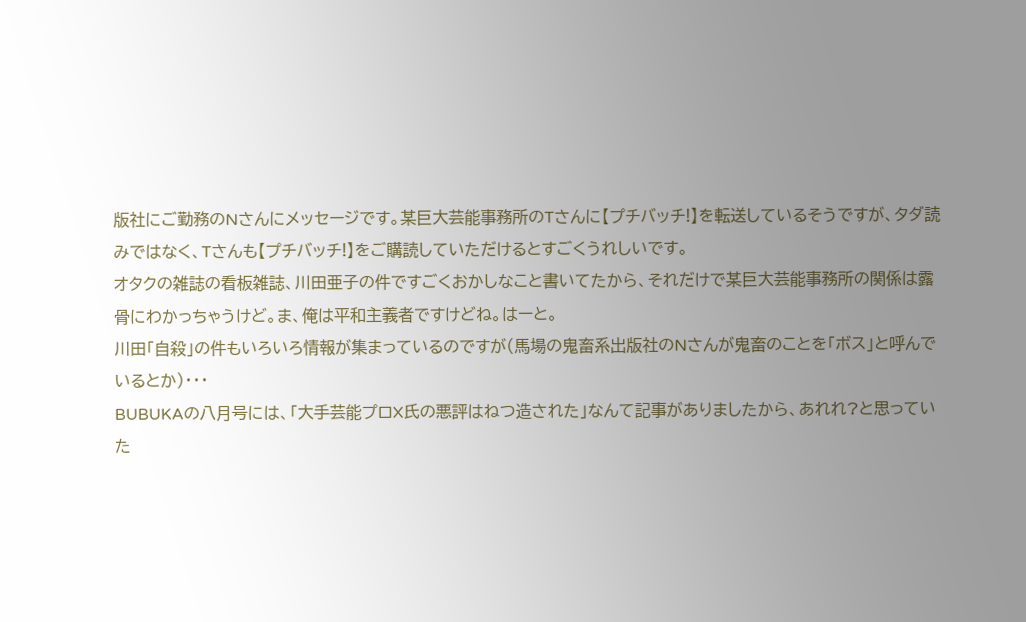版社にご勤務のNさんにメッセージです。某巨大芸能事務所のTさんに【プチバッチ!】を転送しているそうですが、タダ読みではなく、Tさんも【プチバッチ!】をご購読していただけるとすごくうれしいです。
オタクの雑誌の看板雑誌、川田亜子の件ですごくおかしなこと書いてたから、それだけで某巨大芸能事務所の関係は露骨にわかっちゃうけど。ま、俺は平和主義者ですけどね。はーと。
川田「自殺」の件もいろいろ情報が集まっているのですが(馬場の鬼畜系出版社のNさんが鬼畜のことを「ボス」と呼んでいるとか)・・・
BUBUKAの八月号には、「大手芸能プロX氏の悪評はねつ造された」なんて記事がありましたから、あれれ?と思っていた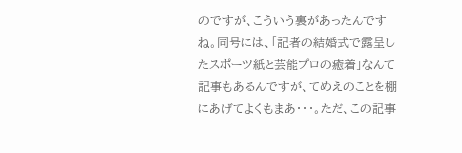のですが、こういう裏があったんですね。同号には、「記者の結婚式で露呈したスポーツ紙と芸能プロの癒着」なんて記事もあるんですが、てめえのことを棚にあげてよくもまあ・・・。ただ、この記事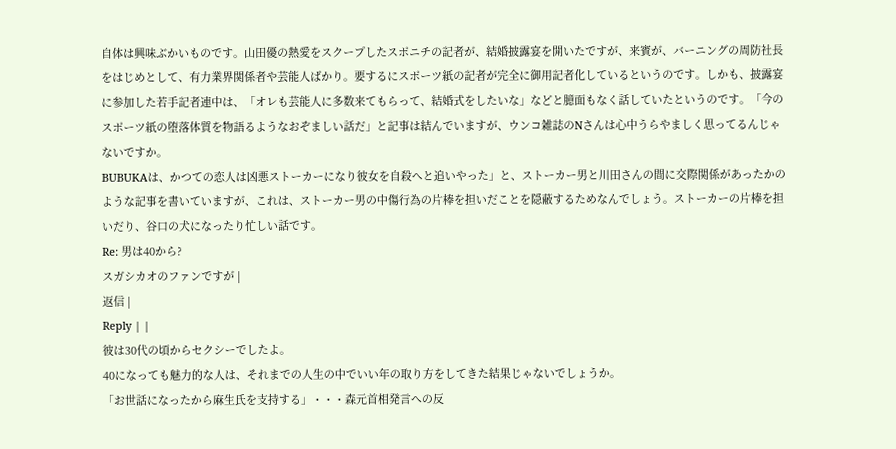自体は興味ぶかいものです。山田優の熱愛をスクープしたスポニチの記者が、結婚披露宴を開いたですが、来賓が、バーニングの周防社長をはじめとして、有力業界関係者や芸能人ばかり。要するにスポーツ紙の記者が完全に御用記者化しているというのです。しかも、披露宴に参加した若手記者連中は、「オレも芸能人に多数来てもらって、結婚式をしたいな」などと臆面もなく話していたというのです。「今のスポーツ紙の堕落体質を物語るようなおぞましい話だ」と記事は結んでいますが、ウンコ雑誌のNさんは心中うらやましく思ってるんじゃないですか。
BUBUKAは、かつての恋人は凶悪ストーカーになり彼女を自殺へと追いやった」と、ストーカー男と川田さんの間に交際関係があったかのような記事を書いていますが、これは、ストーカー男の中傷行為の片棒を担いだことを隠蔽するためなんでしょう。ストーカーの片棒を担いだり、谷口の犬になったり忙しい話です。
Re: 男は40から?
スガシカオのファンですが |
返信 |
Reply | |
彼は30代の頃からセクシーでしたよ。
40になっても魅力的な人は、それまでの人生の中でいい年の取り方をしてきた結果じゃないでしょうか。
「お世話になったから麻生氏を支持する」・・・森元首相発言への反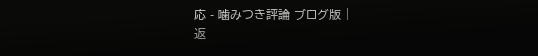応 - 噛みつき評論 ブログ版 |
返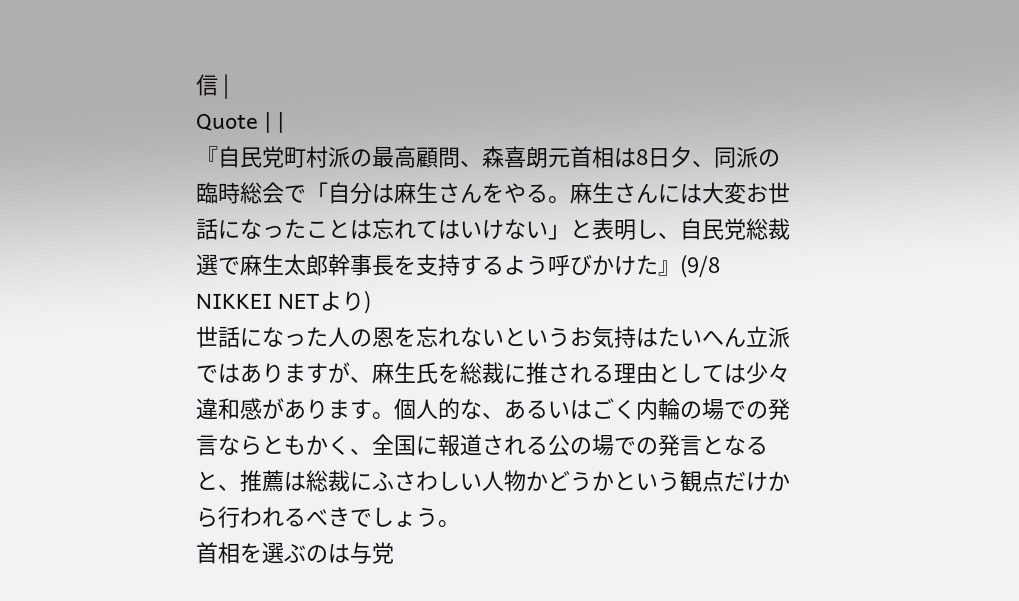信 |
Quote | |
『自民党町村派の最高顧問、森喜朗元首相は8日夕、同派の臨時総会で「自分は麻生さんをやる。麻生さんには大変お世話になったことは忘れてはいけない」と表明し、自民党総裁選で麻生太郎幹事長を支持するよう呼びかけた』(9/8 NIKKEI NETより)
世話になった人の恩を忘れないというお気持はたいへん立派ではありますが、麻生氏を総裁に推される理由としては少々違和感があります。個人的な、あるいはごく内輪の場での発言ならともかく、全国に報道される公の場での発言となると、推薦は総裁にふさわしい人物かどうかという観点だけから行われるべきでしょう。
首相を選ぶのは与党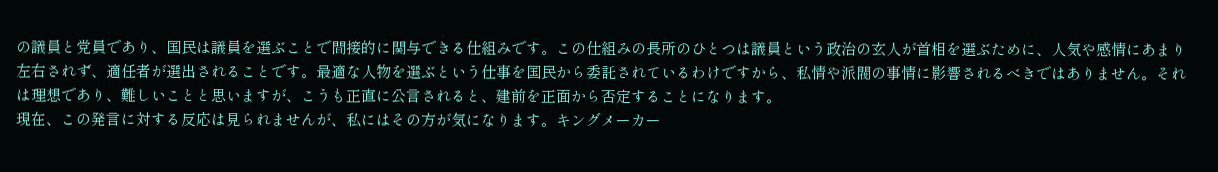の議員と党員であり、国民は議員を選ぶことで間接的に関与できる仕組みです。この仕組みの長所のひとつは議員という政治の玄人が首相を選ぶために、人気や感情にあまり左右されず、適任者が選出されることです。最適な人物を選ぶという仕事を国民から委託されているわけですから、私情や派閥の事情に影響されるべきではありません。それは理想であり、難しいことと思いますが、こうも正直に公言されると、建前を正面から否定することになります。
現在、この発言に対する反応は見られませんが、私にはその方が気になります。キングメーカー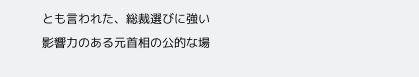とも言われた、総裁選びに強い影響力のある元首相の公的な場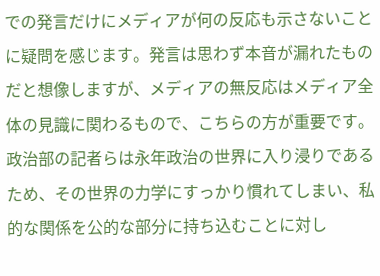での発言だけにメディアが何の反応も示さないことに疑問を感じます。発言は思わず本音が漏れたものだと想像しますが、メディアの無反応はメディア全体の見識に関わるもので、こちらの方が重要です。
政治部の記者らは永年政治の世界に入り浸りであるため、その世界の力学にすっかり慣れてしまい、私的な関係を公的な部分に持ち込むことに対し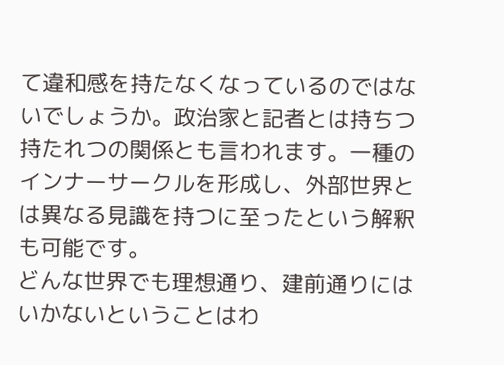て違和感を持たなくなっているのではないでしょうか。政治家と記者とは持ちつ持たれつの関係とも言われます。一種のインナーサークルを形成し、外部世界とは異なる見識を持つに至ったという解釈も可能です。
どんな世界でも理想通り、建前通りにはいかないということはわ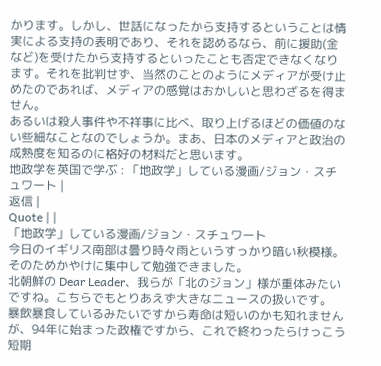かります。しかし、世話になったから支持するということは情実による支持の表明であり、それを認めるなら、前に援助(金など)を受けたから支持するといったことも否定できなくなります。それを批判せず、当然のことのようにメディアが受け止めたのであれば、メディアの感覚はおかしいと思わざるを得ません。
あるいは殺人事件や不祥事に比べ、取り上げるほどの価値のない些細なことなのでしょうか。まあ、日本のメディアと政治の成熟度を知るのに格好の材料だと思います。
地政学を英国で学ぶ : 「地政学」している漫画/ジョン・スチュワート |
返信 |
Quote | |
「地政学」している漫画/ジョン・スチュワート
今日のイギリス南部は曇り時々雨というすっかり暗い秋模様。そのためかやけに集中して勉強できました。
北朝鮮の Dear Leader、我らが「北のジョン」様が重体みたいですね。こちらでもとりあえず大きなニュースの扱いです。
暴飲暴食しているみたいですから寿命は短いのかも知れませんが、94年に始まった政権ですから、これで終わったらけっこう短期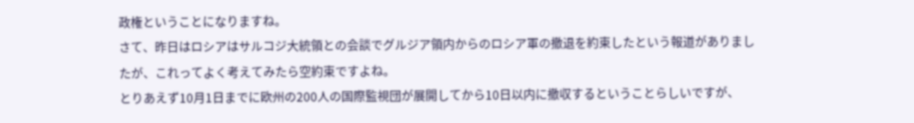政権ということになりますね。
さて、昨日はロシアはサルコジ大統領との会談でグルジア領内からのロシア軍の撤退を約束したという報道がありましたが、これってよく考えてみたら空約束ですよね。
とりあえず10月1日までに欧州の200人の国際監視団が展開してから10日以内に撤収するということらしいですが、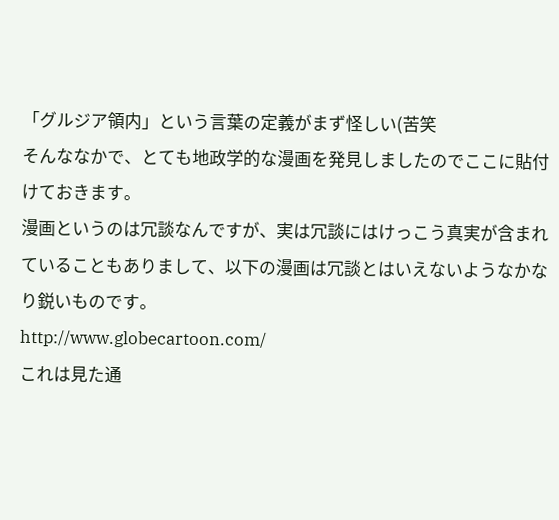「グルジア領内」という言葉の定義がまず怪しい(苦笑
そんななかで、とても地政学的な漫画を発見しましたのでここに貼付けておきます。
漫画というのは冗談なんですが、実は冗談にはけっこう真実が含まれていることもありまして、以下の漫画は冗談とはいえないようなかなり鋭いものです。
http://www.globecartoon.com/
これは見た通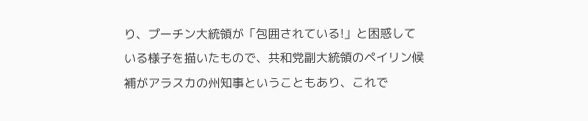り、プーチン大統領が「包囲されている!」と困惑している様子を描いたもので、共和党副大統領のペイリン候補がアラスカの州知事ということもあり、これで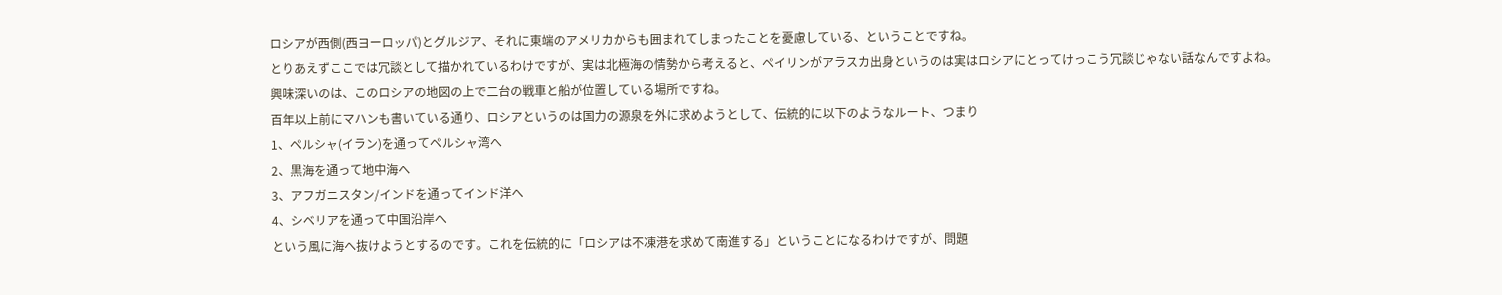ロシアが西側(西ヨーロッパ)とグルジア、それに東端のアメリカからも囲まれてしまったことを憂慮している、ということですね。
とりあえずここでは冗談として描かれているわけですが、実は北極海の情勢から考えると、ペイリンがアラスカ出身というのは実はロシアにとってけっこう冗談じゃない話なんですよね。
興味深いのは、このロシアの地図の上で二台の戦車と船が位置している場所ですね。
百年以上前にマハンも書いている通り、ロシアというのは国力の源泉を外に求めようとして、伝統的に以下のようなルート、つまり
1、ペルシャ(イラン)を通ってペルシャ湾へ
2、黒海を通って地中海へ
3、アフガニスタン/インドを通ってインド洋へ
4、シベリアを通って中国沿岸へ
という風に海へ抜けようとするのです。これを伝統的に「ロシアは不凍港を求めて南進する」ということになるわけですが、問題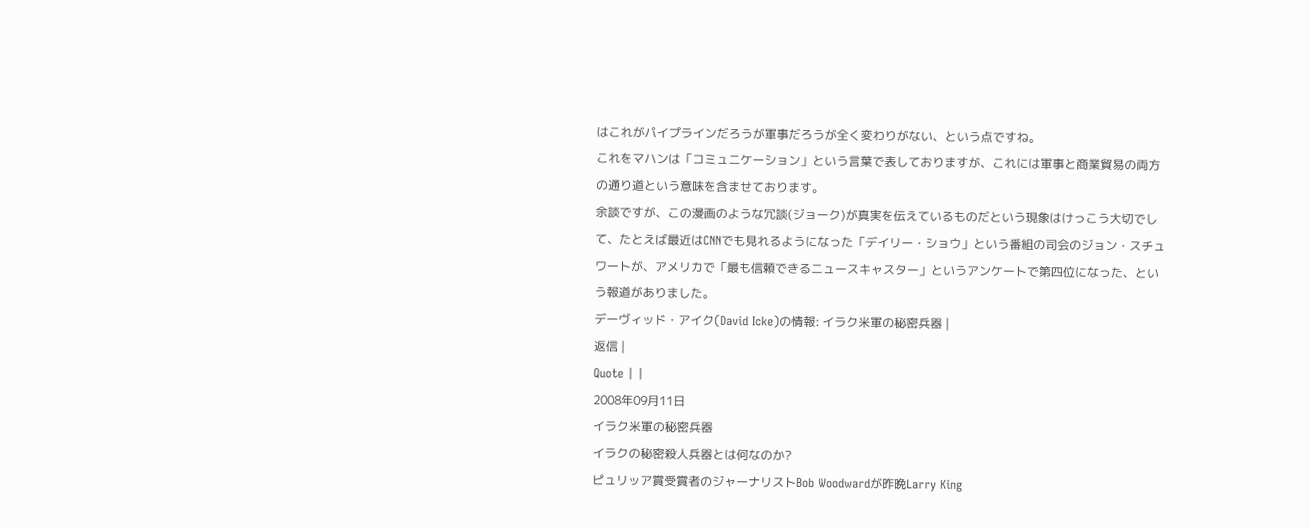はこれがパイプラインだろうが軍事だろうが全く変わりがない、という点ですね。
これをマハンは「コミュニケーション」という言葉で表しておりますが、これには軍事と商業貿易の両方の通り道という意味を含ませております。
余談ですが、この漫画のような冗談(ジョーク)が真実を伝えているものだという現象はけっこう大切でして、たとえば最近はCNNでも見れるようになった「デイリー・ショウ」という番組の司会のジョン・スチュワートが、アメリカで「最も信頼できるニュースキャスター」というアンケートで第四位になった、という報道がありました。
デーヴィッド・アイク(David Icke)の情報: イラク米軍の秘密兵器 |
返信 |
Quote | |
2008年09月11日
イラク米軍の秘密兵器
イラクの秘密殺人兵器とは何なのか?
ピュリッア賞受賞者のジャーナリストBob Woodwardが昨晩Larry King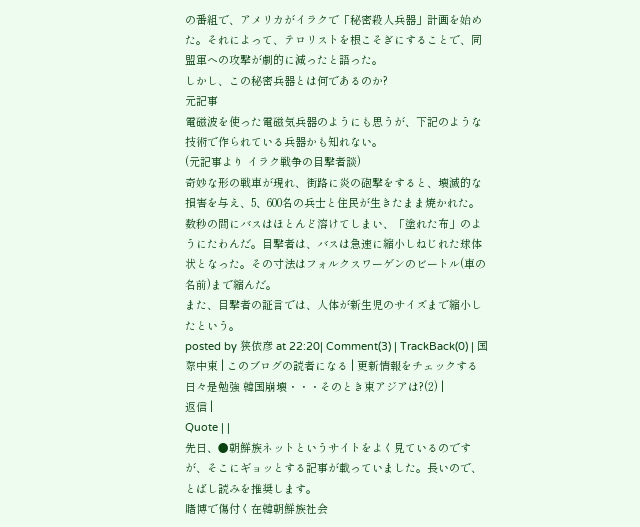の番組で、アメリカがイラクで「秘密殺人兵器」計画を始めた。それによって、テロリストを根こそぎにすることで、同盟軍への攻撃が劇的に減ったと語った。
しかし、この秘密兵器とは何であるのか?
元記事
電磁波を使った電磁気兵器のようにも思うが、下記のような技術で作られている兵器かも知れない。
(元記事より イラク戦争の目撃者談)
奇妙な形の戦車が現れ、街路に炎の砲撃をすると、壊滅的な損害を与え、5、600名の兵士と住民が生きたまま焼かれた。
数秒の間にバスはほとんど溶けてしまい、「塗れた布」のようにたわんだ。目撃者は、バスは急速に縮小しねじれた球体状となった。その寸法はフォルクスワーゲンのビートル(車の名前)まで縮んだ。
また、目撃者の証言では、人体が新生児のサイズまで縮小したという。
posted by 狭依彦 at 22:20| Comment(3) | TrackBack(0) | 国際中東 | このブログの読者になる | 更新情報をチェックする
日々是勉強 韓国崩壊・・・そのとき東アジアは?(2) |
返信 |
Quote | |
先日、●朝鮮族ネットというサイトをよく見ているのですが、そこにギョッとする記事が載っていました。長いので、とばし読みを推奨します。
賭博で傷付く在韓朝鮮族社会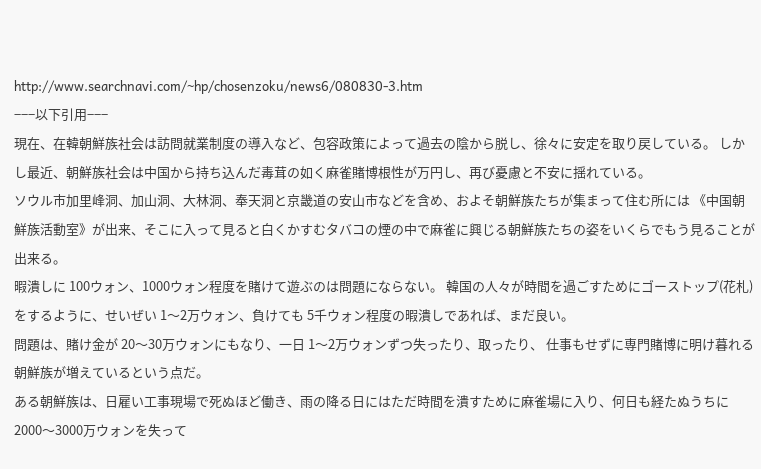http://www.searchnavi.com/~hp/chosenzoku/news6/080830-3.htm
−−−以下引用−−−
現在、在韓朝鮮族社会は訪問就業制度の導入など、包容政策によって過去の陰から脱し、徐々に安定を取り戻している。 しかし最近、朝鮮族社会は中国から持ち込んだ毒茸の如く麻雀賭博根性が万円し、再び憂慮と不安に揺れている。
ソウル市加里峰洞、加山洞、大林洞、奉天洞と京畿道の安山市などを含め、およそ朝鮮族たちが集まって住む所には 《中国朝鮮族活動室》が出来、そこに入って見ると白くかすむタバコの煙の中で麻雀に興じる朝鮮族たちの姿をいくらでもう見ることが出来る。
暇潰しに 100ウォン、1000ウォン程度を賭けて遊ぶのは問題にならない。 韓国の人々が時間を過ごすためにゴーストップ(花札)をするように、せいぜい 1〜2万ウォン、負けても 5千ウォン程度の暇潰しであれば、まだ良い。
問題は、賭け金が 20〜30万ウォンにもなり、一日 1〜2万ウォンずつ失ったり、取ったり、 仕事もせずに専門賭博に明け暮れる朝鮮族が増えているという点だ。
ある朝鮮族は、日雇い工事現場で死ぬほど働き、雨の降る日にはただ時間を潰すために麻雀場に入り、何日も経たぬうちに 2000〜3000万ウォンを失って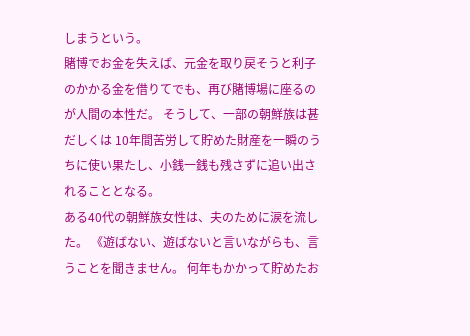しまうという。
賭博でお金を失えば、元金を取り戻そうと利子のかかる金を借りてでも、再び賭博場に座るのが人間の本性だ。 そうして、一部の朝鮮族は甚だしくは 10年間苦労して貯めた財産を一瞬のうちに使い果たし、小銭一銭も残さずに追い出されることとなる。
ある40代の朝鮮族女性は、夫のために涙を流した。 《遊ばない、遊ばないと言いながらも、言うことを聞きません。 何年もかかって貯めたお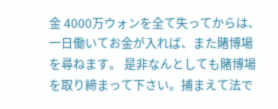金 4000万ウォンを全て失ってからは、一日働いてお金が入れば、また賭博場を尋ねます。 是非なんとしても賭博場を取り締まって下さい。捕まえて法で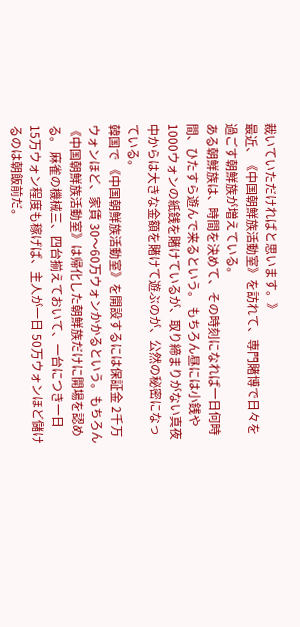裁いていただければと思います。》
最近、《中国朝鮮族活動室》を訪れて、専門賭博で日々を過ごす朝鮮族が増えている。
ある朝鮮族は、時間を決めて、その時刻になれば一日何時間、ひたすら遊んで来るという。 もちろん昼には小銭や 1000ウォンの紙銭を賭けているが、取り締まりがない真夜中からは大きな金額を賭けて遊ぶのが、公然の秘密になっている。
韓国で 《中国朝鮮族活動室》を開設するには保証金 2千万ウォンほど、家賃 30〜60万ウォンかかるという。もちろん 《中国朝鮮族活動室》は帰化した朝鮮族だけに開場を認める。 麻雀の機械三、四台揃えておいて、一台につき一日 15万ウォン程度も稼げば、主人が一日 50万ウォンほど儲けるのは朝飯前だ。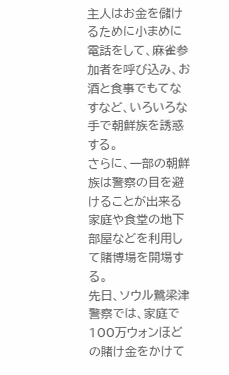主人はお金を儲けるために小まめに電話をして、麻雀参加者を呼び込み、お酒と食事でもてなすなど、いろいろな手で朝鮮族を誘惑する。
さらに、一部の朝鮮族は警察の目を避けることが出来る家庭や食堂の地下部屋などを利用して賭博場を開場する。
先日、ソウル鷺梁津警察では、家庭で 100万ウォンほどの賭け金をかけて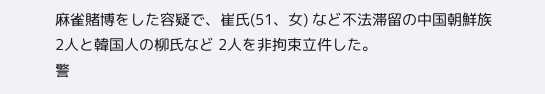麻雀賭博をした容疑で、崔氏(51、女) など不法滞留の中国朝鮮族 2人と韓国人の柳氏など 2人を非拘束立件した。
警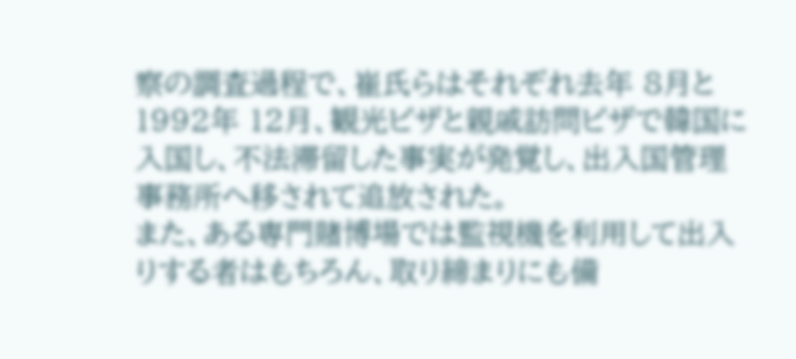察の調査過程で、崔氏らはそれぞれ去年 8月と 1992年 12月、観光ビザと親戚訪問ビザで韓国に入国し、不法滞留した事実が発覚し、出入国管理事務所へ移されて追放された。
また、ある専門賭博場では監視機を利用して出入りする者はもちろん、取り締まりにも備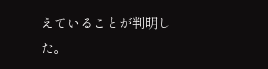えていることが判明した。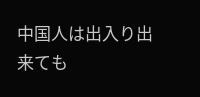中国人は出入り出来ても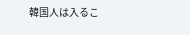韓国人は入るこ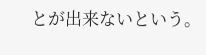とが出来ないという。